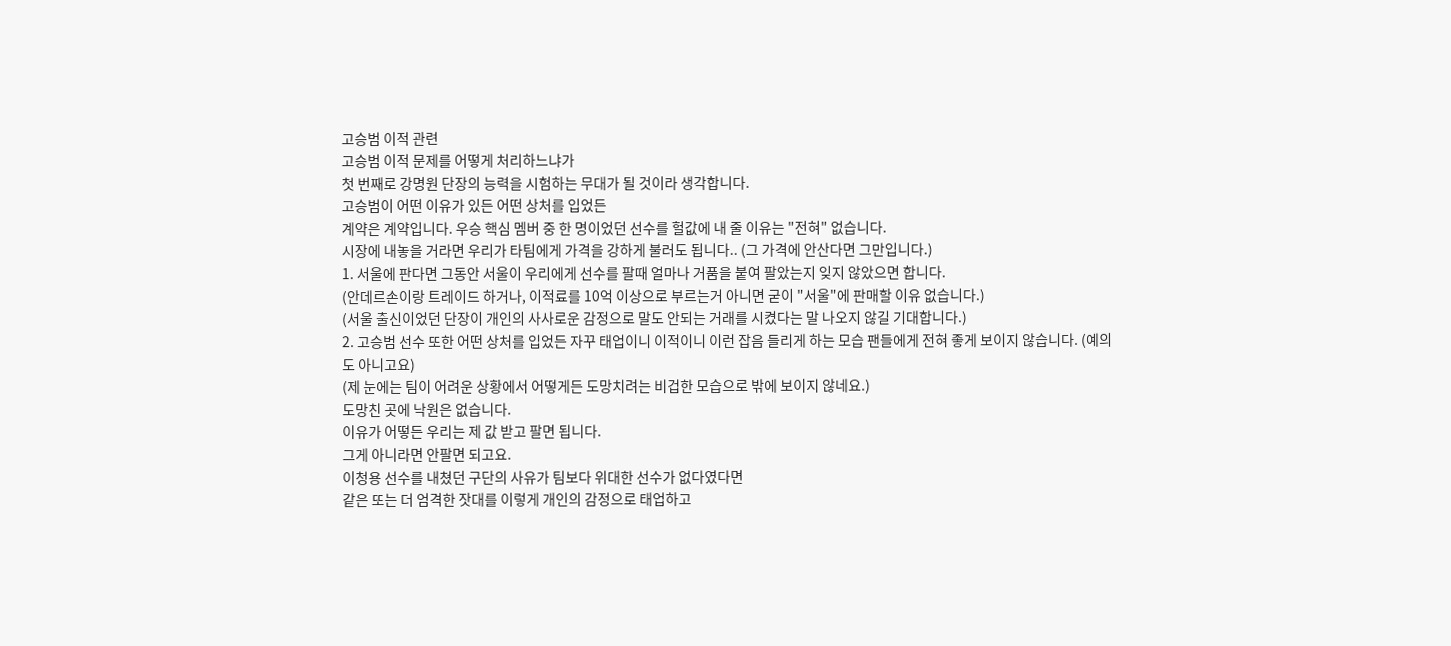고승범 이적 관련
고승범 이적 문제를 어떻게 처리하느냐가
첫 번째로 강명원 단장의 능력을 시험하는 무대가 될 것이라 생각합니다.
고승범이 어떤 이유가 있든 어떤 상처를 입었든
계약은 계약입니다. 우승 핵심 멤버 중 한 명이었던 선수를 헐값에 내 줄 이유는 "전혀" 없습니다.
시장에 내놓을 거라면 우리가 타팀에게 가격을 강하게 불러도 됩니다.. (그 가격에 안산다면 그만입니다.)
1. 서울에 판다면 그동안 서울이 우리에게 선수를 팔때 얼마나 거품을 붙여 팔았는지 잊지 않았으면 합니다.
(안데르손이랑 트레이드 하거나, 이적료를 10억 이상으로 부르는거 아니면 굳이 "서울"에 판매할 이유 없습니다.)
(서울 출신이었던 단장이 개인의 사사로운 감정으로 말도 안되는 거래를 시켰다는 말 나오지 않길 기대합니다.)
2. 고승범 선수 또한 어떤 상처를 입었든 자꾸 태업이니 이적이니 이런 잡음 들리게 하는 모습 팬들에게 전혀 좋게 보이지 않습니다. (예의도 아니고요)
(제 눈에는 팀이 어려운 상황에서 어떻게든 도망치려는 비겁한 모습으로 밖에 보이지 않네요.)
도망친 곳에 낙원은 없습니다.
이유가 어떻든 우리는 제 값 받고 팔면 됩니다.
그게 아니라면 안팔면 되고요.
이청용 선수를 내쳤던 구단의 사유가 팀보다 위대한 선수가 없다였다면
같은 또는 더 엄격한 잣대를 이렇게 개인의 감정으로 태업하고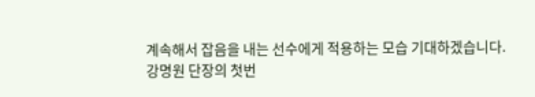계속해서 잡음을 내는 선수에게 적용하는 모습 기대하겠습니다.
강명원 단장의 첫번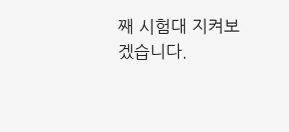째 시험대 지켜보겠습니다.